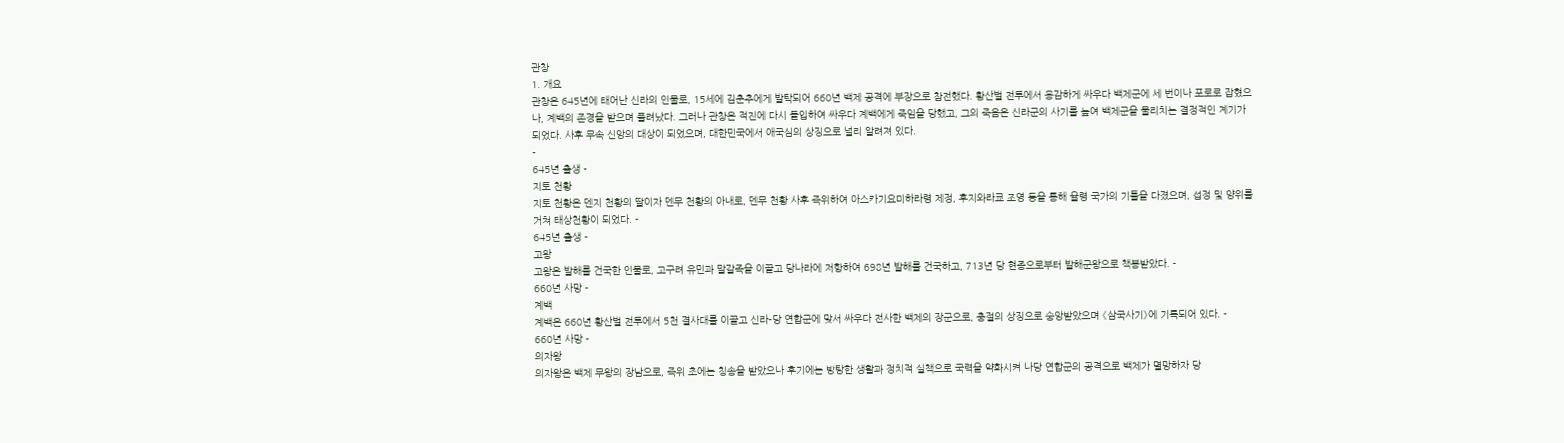관창
1. 개요
관창은 645년에 태어난 신라의 인물로, 15세에 김춘추에게 발탁되어 660년 백제 공격에 부장으로 참전했다. 황산벌 전투에서 용감하게 싸우다 백제군에 세 번이나 포로로 잡혔으나, 계백의 존경을 받으며 풀려났다. 그러나 관창은 적진에 다시 돌입하여 싸우다 계백에게 죽임을 당했고, 그의 죽음은 신라군의 사기를 높여 백제군을 물리치는 결정적인 계기가 되었다. 사후 무속 신앙의 대상이 되었으며, 대한민국에서 애국심의 상징으로 널리 알려져 있다.
-
645년 출생 -
지토 천황
지토 천황은 덴지 천황의 딸이자 덴무 천황의 아내로, 덴무 천황 사후 즉위하여 아스카기요미하라령 제정, 후지와라쿄 조영 등을 통해 율령 국가의 기틀을 다졌으며, 섭정 및 양위를 거쳐 태상천황이 되었다. -
645년 출생 -
고왕
고왕은 발해를 건국한 인물로, 고구려 유민과 말갈족을 이끌고 당나라에 저항하여 698년 발해를 건국하고, 713년 당 현종으로부터 발해군왕으로 책봉받았다. -
660년 사망 -
계백
계백은 660년 황산벌 전투에서 5천 결사대를 이끌고 신라-당 연합군에 맞서 싸우다 전사한 백제의 장군으로, 충절의 상징으로 숭앙받았으며 《삼국사기》에 기록되어 있다. -
660년 사망 -
의자왕
의자왕은 백제 무왕의 장남으로, 즉위 초에는 칭송을 받았으나 후기에는 방탕한 생활과 정치적 실책으로 국력을 약화시켜 나당 연합군의 공격으로 백제가 멸망하자 당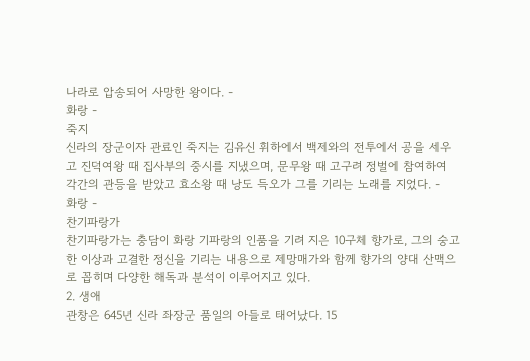나라로 압송되어 사망한 왕이다. -
화랑 -
죽지
신라의 장군이자 관료인 죽지는 김유신 휘하에서 백제와의 전투에서 공을 세우고 진덕여왕 때 집사부의 중시를 지냈으며, 문무왕 때 고구려 정벌에 참여하여 각간의 관등을 받았고 효소왕 때 낭도 득오가 그를 기리는 노래를 지었다. -
화랑 -
찬기파랑가
찬기파랑가는 충담이 화랑 기파랑의 인품을 기려 지은 10구체 향가로, 그의 숭고한 이상과 고결한 정신을 기리는 내용으로 제망매가와 함께 향가의 양대 산맥으로 꼽히며 다양한 해독과 분석이 이루어지고 있다.
2. 생애
관창은 645년 신라 좌장군 품일의 아들로 태어났다. 15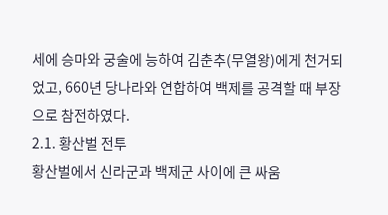세에 승마와 궁술에 능하여 김춘추(무열왕)에게 천거되었고, 660년 당나라와 연합하여 백제를 공격할 때 부장으로 참전하였다.
2.1. 황산벌 전투
황산벌에서 신라군과 백제군 사이에 큰 싸움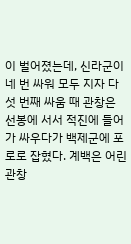이 벌어졌는데, 신라군이 네 번 싸워 모두 지자 다섯 번째 싸움 때 관창은 선봉에 서서 적진에 들어가 싸우다가 백제군에 포로로 잡혔다. 계백은 어린 관창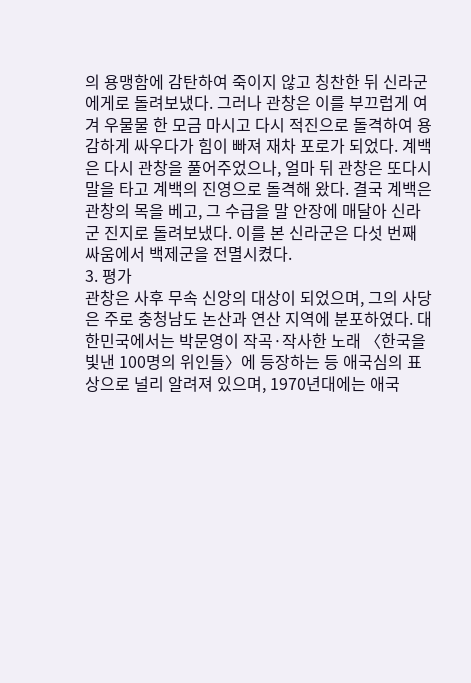의 용맹함에 감탄하여 죽이지 않고 칭찬한 뒤 신라군에게로 돌려보냈다. 그러나 관창은 이를 부끄럽게 여겨 우물물 한 모금 마시고 다시 적진으로 돌격하여 용감하게 싸우다가 힘이 빠져 재차 포로가 되었다. 계백은 다시 관창을 풀어주었으나, 얼마 뒤 관창은 또다시 말을 타고 계백의 진영으로 돌격해 왔다. 결국 계백은 관창의 목을 베고, 그 수급을 말 안장에 매달아 신라군 진지로 돌려보냈다. 이를 본 신라군은 다섯 번째 싸움에서 백제군을 전멸시켰다.
3. 평가
관창은 사후 무속 신앙의 대상이 되었으며, 그의 사당은 주로 충청남도 논산과 연산 지역에 분포하였다. 대한민국에서는 박문영이 작곡·작사한 노래 〈한국을 빛낸 100명의 위인들〉에 등장하는 등 애국심의 표상으로 널리 알려져 있으며, 1970년대에는 애국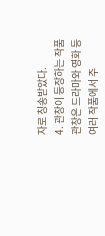자로 칭송받았다.
4. 관창이 등장하는 작품
관창은 드라마와 영화 등 여러 작품에서 주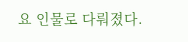요 인물로 다뤄졌다.